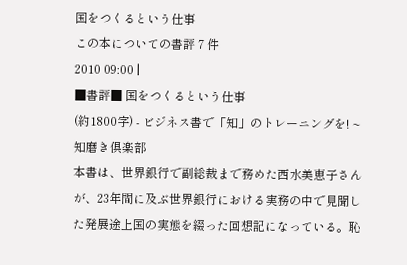国をつくるという仕事
この本についての書評 7 件
2010 09:00 |
■書評■ 国をつくるという仕事
(約1800字) - ビジネス書で「知」のトレーニングを! ~ 知磨き倶楽部
本書は、世界銀行で副総裁まで務めた西水美恵子さんが、23年間に及ぶ世界銀行における実務の中で見聞した発展途上国の実態を綴った回想記になっている。恥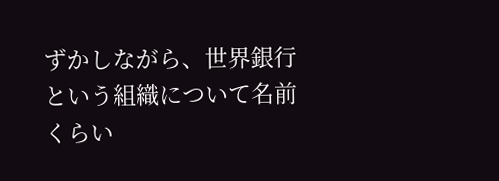ずかしながら、世界銀行という組織について名前くらい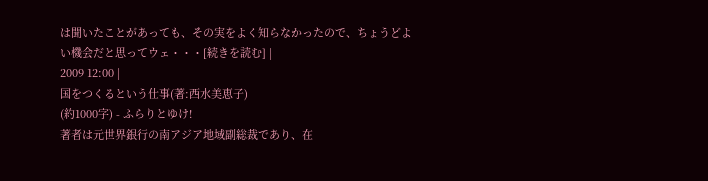は聞いたことがあっても、その実をよく知らなかったので、ちょうどよい機会だと思ってウェ・・・[続きを読む] |
2009 12:00 |
国をつくるという仕事(著:西水美恵子)
(約1000字) - ふらりとゆけ!
著者は元世界銀行の南アジア地域副総裁であり、在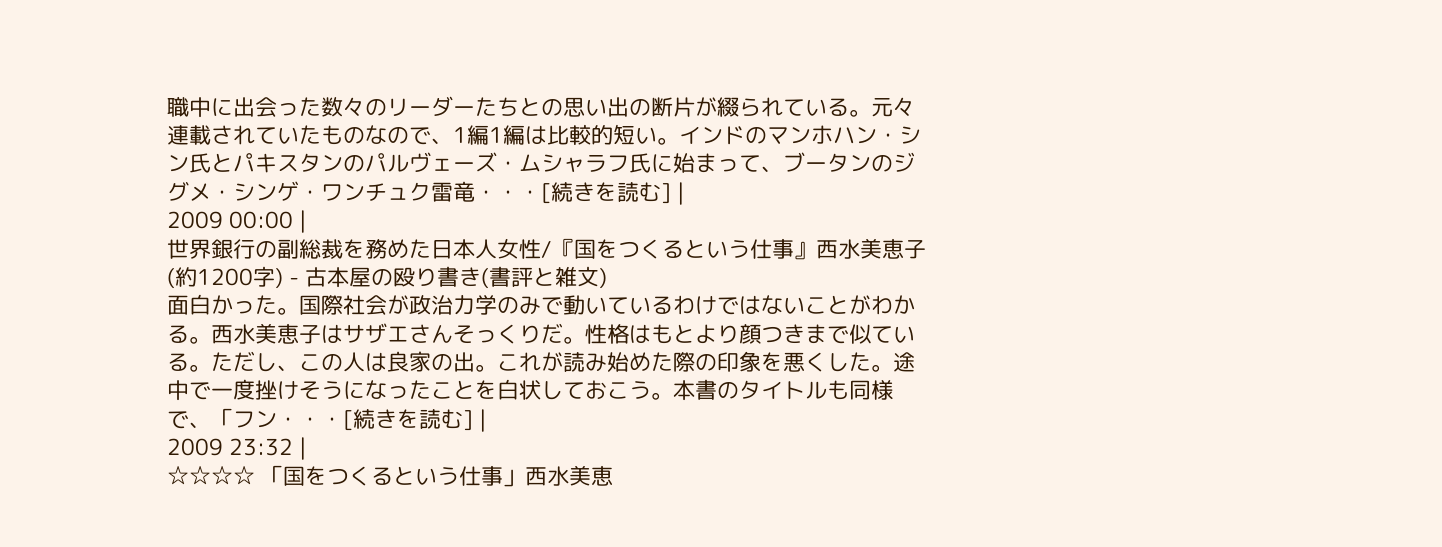職中に出会った数々のリーダーたちとの思い出の断片が綴られている。元々連載されていたものなので、1編1編は比較的短い。インドのマンホハン・シン氏とパキスタンのパルヴェーズ・ムシャラフ氏に始まって、ブータンのジグメ・シンゲ・ワンチュク雷竜・・・[続きを読む] |
2009 00:00 |
世界銀行の副総裁を務めた日本人女性/『国をつくるという仕事』西水美恵子
(約1200字) - 古本屋の殴り書き(書評と雑文)
面白かった。国際社会が政治力学のみで動いているわけではないことがわかる。西水美恵子はサザエさんそっくりだ。性格はもとより顔つきまで似ている。ただし、この人は良家の出。これが読み始めた際の印象を悪くした。途中で一度挫けそうになったことを白状しておこう。本書のタイトルも同様で、「フン・・・[続きを読む] |
2009 23:32 |
☆☆☆☆ 「国をつくるという仕事」西水美恵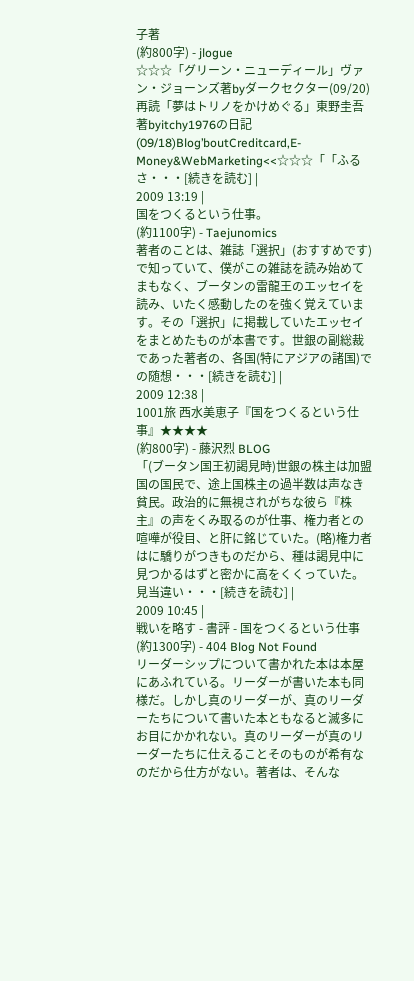子著
(約800字) - jlogue
☆☆☆「グリーン・ニューディール」ヴァン・ジョーンズ著byダークセクター(09/20)再読「夢はトリノをかけめぐる」東野圭吾著byitchy1976の日記(09/18)Blog’boutCreditcard,E-Money&WebMarketing<<☆☆☆「「ふるさ・・・[続きを読む] |
2009 13:19 |
国をつくるという仕事。
(約1100字) - Taejunomics
著者のことは、雑誌「選択」(おすすめです)で知っていて、僕がこの雑誌を読み始めてまもなく、ブータンの雷龍王のエッセイを読み、いたく感動したのを強く覚えています。その「選択」に掲載していたエッセイをまとめたものが本書です。世銀の副総裁であった著者の、各国(特にアジアの諸国)での随想・・・[続きを読む] |
2009 12:38 |
1001旅 西水美恵子『国をつくるという仕事』★★★★
(約800字) - 藤沢烈 BLOG
「(ブータン国王初謁見時)世銀の株主は加盟国の国民で、途上国株主の過半数は声なき貧民。政治的に無視されがちな彼ら『株主』の声をくみ取るのが仕事、権力者との喧嘩が役目、と肝に銘じていた。(略)権力者はに驕りがつきものだから、種は謁見中に見つかるはずと密かに高をくくっていた。見当違い・・・[続きを読む] |
2009 10:45 |
戦いを略す - 書評 - 国をつくるという仕事
(約1300字) - 404 Blog Not Found
リーダーシップについて書かれた本は本屋にあふれている。リーダーが書いた本も同様だ。しかし真のリーダーが、真のリーダーたちについて書いた本ともなると滅多にお目にかかれない。真のリーダーが真のリーダーたちに仕えることそのものが希有なのだから仕方がない。著者は、そんな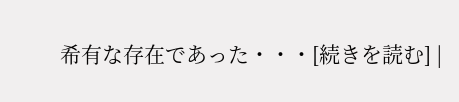希有な存在であった・・・[続きを読む] |